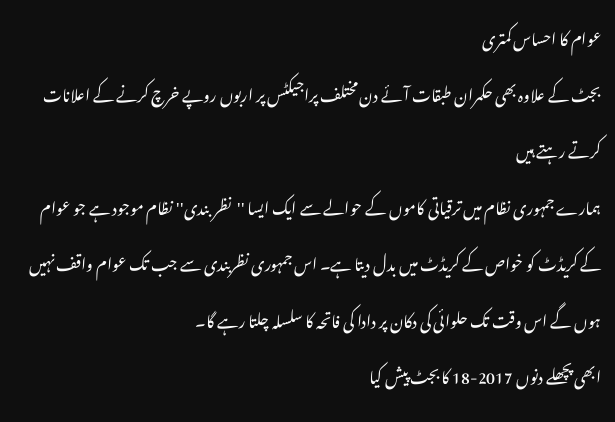عوام کا احساس کمتری
بجٹ کے علاوہ بھی حکمران طبقات آئے دن مختلف پراجیکٹس پر اربوں روپے خرچ کرنے کے اعلانات کرتے رہتے ہیں
ہمارے جمہوری نظام میں ترقیاتی کاموں کے حوالے سے ایک ایسا ''نظر بندی'' نظام موجود ہے جو عوام کے کریڈٹ کو خواص کے کریڈٹ میں بدل دیتا ہے۔ اس جمہوری نظربندی سے جب تک عوام واقف نہیں ہوں گے اس وقت تک حلوائی کی دکان پر دادا کی فاتحہ کا سلسلہ چلتا رہے گا۔
ابھی پچھلے دنوں 2017-18 کا بجٹ پیش کیا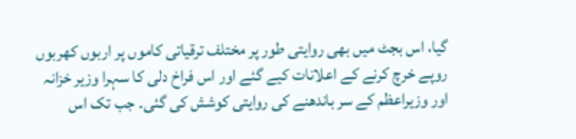گیا، اس بجٹ میں بھی روایتی طور پر مختلف ترقیاتی کاموں پر اربوں کھربوں روپے خرچ کرنے کے اعلانات کیے گئے اور اس فراخ دلی کا سہرا وزیر خزانہ اور وزیراعظم کے سر باندھنے کی روایتی کوشش کی گئی۔ جب تک اس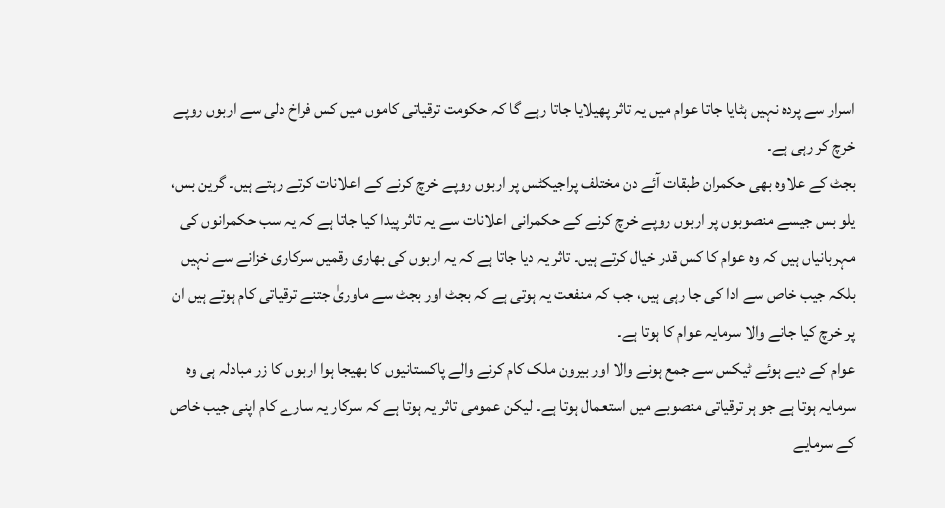اسرار سے پردہ نہیں ہٹایا جاتا عوام میں یہ تاثر پھیلایا جاتا رہے گا کہ حکومت ترقیاتی کاموں میں کس فراخ دلی سے اربوں روپے خرچ کر رہی ہے۔
بجٹ کے علاوہ بھی حکمران طبقات آئے دن مختلف پراجیکٹس پر اربوں روپے خرچ کرنے کے اعلانات کرتے رہتے ہیں۔ گرین بس، یلو بس جیسے منصوبوں پر اربوں روپے خرچ کرنے کے حکمرانی اعلانات سے یہ تاثر پیدا کیا جاتا ہے کہ یہ سب حکمرانوں کی مہربانیاں ہیں کہ وہ عوام کا کس قدر خیال کرتے ہیں۔ تاثر یہ دیا جاتا ہے کہ یہ اربوں کی بھاری رقمیں سرکاری خزانے سے نہیں بلکہ جیب خاص سے ادا کی جا رہی ہیں، جب کہ منفعت یہ ہوتی ہے کہ بجٹ اور بجٹ سے ماوریٰ جتنے ترقیاتی کام ہوتے ہیں ان پر خرچ کیا جانے والا سرمایہ عوام کا ہوتا ہے۔
عوام کے دیے ہوئے ٹیکس سے جمع ہونے والا اور بیرون ملک کام کرنے والے پاکستانیوں کا بھیجا ہوا اربوں کا زر مبادلہ ہی وہ سرمایہ ہوتا ہے جو ہر ترقیاتی منصوبے میں استعمال ہوتا ہے۔ لیکن عمومی تاثر یہ ہوتا ہے کہ سرکار یہ سارے کام اپنی جیب خاص کے سرمایے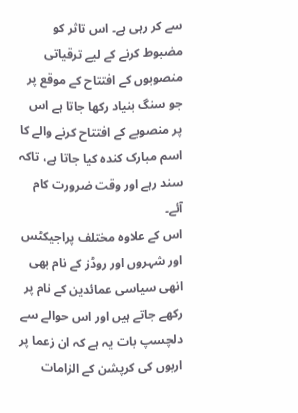سے کر رہی ہے۔ اس تاثر کو مضبوط کرنے کے لیے ترقیاتی منصوبوں کے افتتاح کے موقع پر جو سنگ بنیاد رکھا جاتا ہے اس پر منصوبے کے افتتاح کرنے والے کا اسم مبارک کندہ کیا جاتا ہے، تاکہ سند رہے اور وقت ضرورت کام آئے۔
اس کے علاوہ مختلف پراجیکٹس اور شہروں اور روڈز کے نام بھی انھی سیاسی عمائدین کے نام پر رکھے جاتے ہیں اور اس حوالے سے دلچسپ بات یہ ہے کہ ان زعما پر اربوں کی کرپشن کے الزامات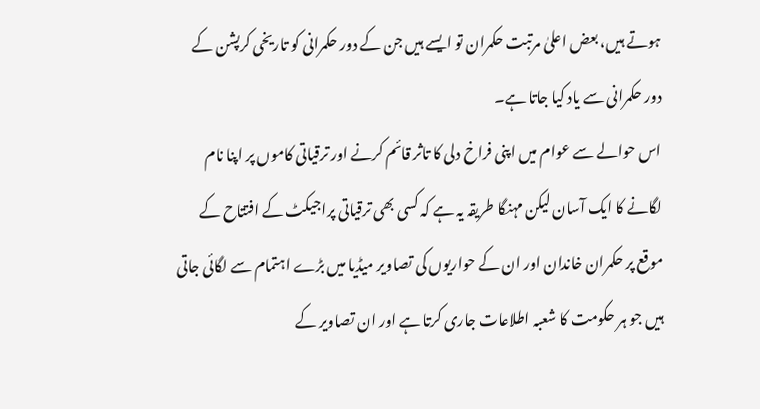ہوتے ہیں، بعض اعلیٰ مرتبت حکمران تو ایسے ہیں جن کے دور حکمرانی کو تاریخی کرپشن کے دور حکمرانی سے یاد کیا جاتا ہے۔
اس حوالے سے عوام میں اپنی فراخ دلی کا تاثر قائم کرنے اور ترقیاتی کاموں پر اپنا نام لگانے کا ایک آسان لیکن مہنگا طریقہ یہ ہے کہ کسی بھی ترقیاتی پراجیکٹ کے افتتاح کے موقع پر حکمران خاندان اور ان کے حواریوں کی تصاویر میڈیا میں بڑے اہتمام سے لگائی جاتی ہیں جو ہر حکومت کا شعبہ اطلاعات جاری کرتا ہے اور ان تصاویر کے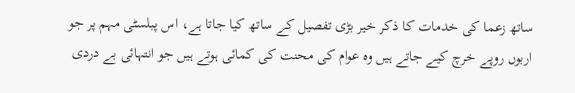ساتھ زعما کی خدمات کا ذکر خیر بڑی تفصیل کے ساتھ کیا جاتا ہے، اس پبلسٹی مہم پر جو اربوں روپے خرچ کیے جاتے ہیں وہ عوام کی محنت کی کمائی ہوتے ہیں جو انتہائی بے دردی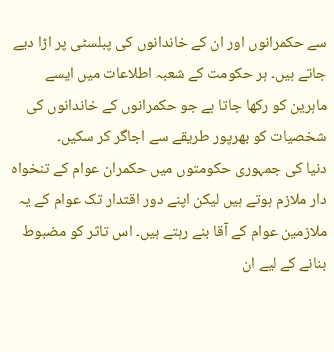سے حکمرانوں اور ان کے خاندانوں کی پبلسٹی پر اڑا دیے جاتے ہیں۔ ہر حکومت کے شعبہ اطلاعات میں ایسے ماہرین کو رکھا جاتا ہے جو حکمرانوں کے خاندانوں کی شخصیات کو بھرپور طریقے سے اجاگر کر سکیں۔
دنیا کی جمہوری حکومتوں میں حکمران عوام کے تنخواہ دار ملازم ہوتے ہیں لیکن اپنے دور اقتدار تک عوام کے یہ ملازمین عوام کے آقا بنے رہتے ہیں۔ اس تاثر کو مضبوط بنانے کے لیے ان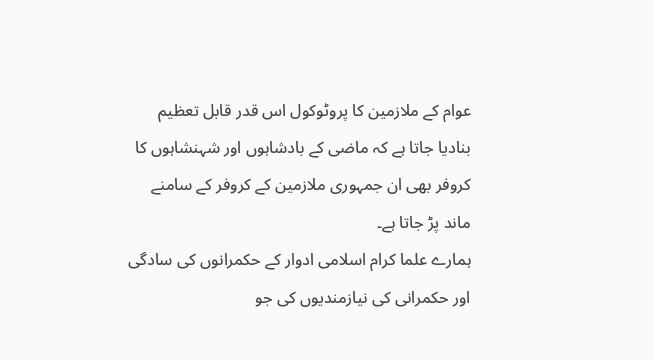عوام کے ملازمین کا پروٹوکول اس قدر قابل تعظیم بنادیا جاتا ہے کہ ماضی کے بادشاہوں اور شہنشاہوں کا کروفر بھی ان جمہوری ملازمین کے کروفر کے سامنے ماند پڑ جاتا ہے۔
ہمارے علما کرام اسلامی ادوار کے حکمرانوں کی سادگی اور حکمرانی کی نیازمندیوں کی جو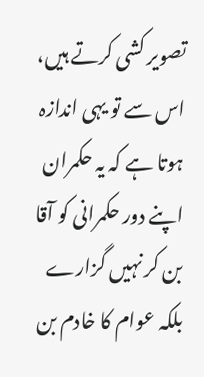تصویر کشی کرتے ہیں، اس سے تو یہی اندازہ ہوتا ہے کہ یہ حکمران اپنے دور حکمرانی کو آقا بن کر نہیں گزارے بلکہ عوام کا خادم بن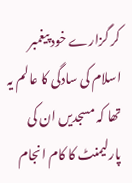کر گزارے خود پیغمبر اسلام کی سادگی کا عالم یہ تھا کہ مسجدیں ان کی پارلیمنٹ کا کام انجام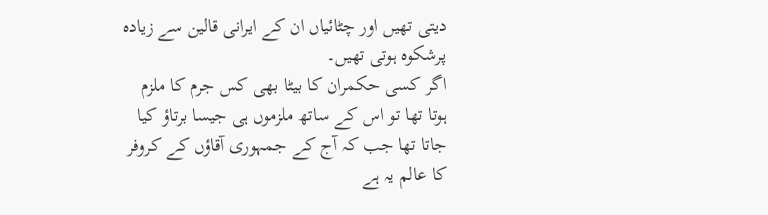دیتی تھیں اور چٹائیاں ان کے ایرانی قالین سے زیادہ پرشکوہ ہوتی تھیں۔
اگر کسی حکمران کا بیٹا بھی کس جرم کا ملزم ہوتا تھا تو اس کے ساتھ ملزموں ہی جیسا برتاؤ کیا جاتا تھا جب کہ آج کے جمہوری آقاؤں کے کروفر کا عالم یہ ہے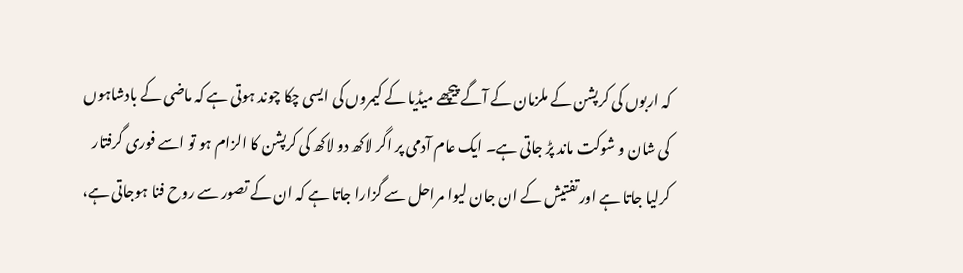کہ اربوں کی کرپشن کے ملزمان کے آگے پیچھے میڈیا کے کیمروں کی ایسی چکا چوند ہوتی ہے کہ ماضی کے بادشاہوں کی شان و شوکت ماند پڑ جاتی ہے۔ ایک عام آدمی پر اگر لاکھ دو لاکھ کی کرپشن کا الزام ہو تو اسے فوری گرفتار کرلیا جاتا ہے اور تفتیش کے ان جان لیوا مراحل سے گزارا جاتا ہے کہ ان کے تصور سے روح فنا ہوجاتی ہے،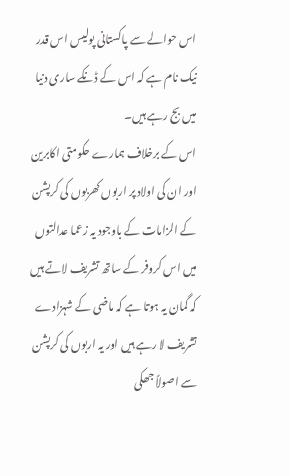اس حوالے سے پاکستانی پولیس اس قدر نیک نام ہے کہ اس کے ڈنکے ساری دنیا میں بج رہے ہیں۔
اس کے برخلاف ہمارے حکومتی اکابرین اور ان کی اولاد پر اربوں کھربوں کی کرپشن کے الزامات کے باوجود یہ زعما عدالتوں میں اس کروفر کے ساتھ تشریف لاتے ہیں کہ گمان یہ ہوتا ہے کہ ماضی کے شہزادے تشریف لا رہے ہیں اور یہ اربوں کی کرپشن سے اصولاً جھکی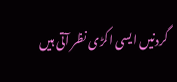گردنیں ایسی اکڑی نظر آتی ہیں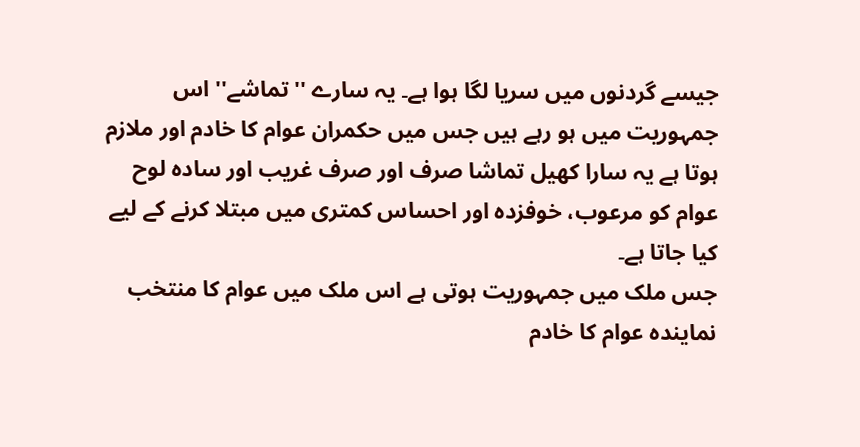جیسے گردنوں میں سریا لگا ہوا ہے۔ یہ سارے ''تماشے'' اس جمہوریت میں ہو رہے ہیں جس میں حکمران عوام کا خادم اور ملازم ہوتا ہے یہ سارا کھیل تماشا صرف اور صرف غریب اور سادہ لوح عوام کو مرعوب، خوفزدہ اور احساس کمتری میں مبتلا کرنے کے لیے کیا جاتا ہے۔
جس ملک میں جمہوریت ہوتی ہے اس ملک میں عوام کا منتخب نمایندہ عوام کا خادم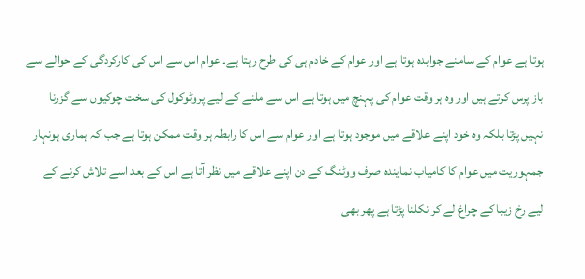ہوتا ہے عوام کے سامنے جوابدہ ہوتا ہے اور عوام کے خادم ہی کی طرح رہتا ہے۔ عوام اس سے اس کی کارکردگی کے حوالے سے باز پرس کرتے ہیں اور وہ ہر وقت عوام کی پہنچ میں ہوتا ہے اس سے ملنے کے لیے پروٹوکول کی سخت چوکیوں سے گزرنا نہیں پڑتا بلکہ وہ خود اپنے علاقے میں موجود ہوتا ہے اور عوام سے اس کا رابطہ ہر وقت ممکن ہوتا ہے جب کہ ہماری ہونہار جمہوریت میں عوام کا کامیاب نمایندہ صرف ووٹنگ کے دن اپنے علاقے میں نظر آتا ہے اس کے بعد اسے تلاش کرنے کے لیے رخ زیبا کے چراغ لے کر نکلنا پڑتا ہے پھر بھی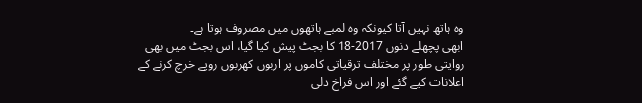وہ ہاتھ نہیں آتا کیونکہ وہ لمبے ہاتھوں میں مصروف ہوتا ہے۔
ابھی پچھلے دنوں 2017-18 کا بجٹ پیش کیا گیا، اس بجٹ میں بھی روایتی طور پر مختلف ترقیاتی کاموں پر اربوں کھربوں روپے خرچ کرنے کے اعلانات کیے گئے اور اس فراخ دلی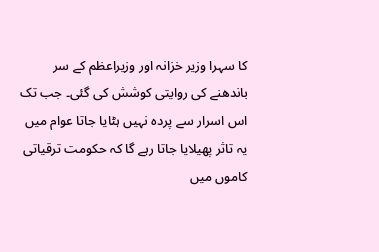کا سہرا وزیر خزانہ اور وزیراعظم کے سر باندھنے کی روایتی کوشش کی گئی۔ جب تک اس اسرار سے پردہ نہیں ہٹایا جاتا عوام میں یہ تاثر پھیلایا جاتا رہے گا کہ حکومت ترقیاتی کاموں میں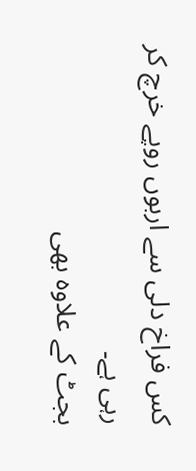کس فراخ دلی سے اربوں روپے خرچ کر رہی ہے۔
بجٹ کے علاوہ بھی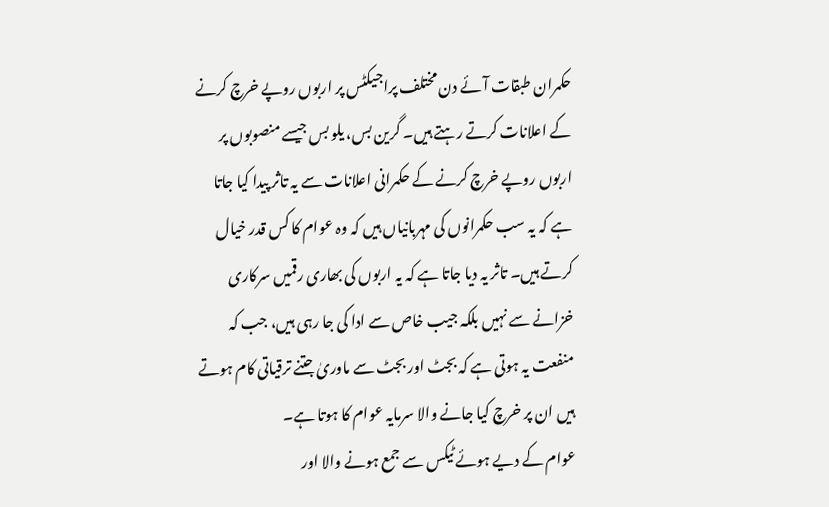حکمران طبقات آئے دن مختلف پراجیکٹس پر اربوں روپے خرچ کرنے کے اعلانات کرتے رہتے ہیں۔ گرین بس، یلو بس جیسے منصوبوں پر اربوں روپے خرچ کرنے کے حکمرانی اعلانات سے یہ تاثر پیدا کیا جاتا ہے کہ یہ سب حکمرانوں کی مہربانیاں ہیں کہ وہ عوام کا کس قدر خیال کرتے ہیں۔ تاثر یہ دیا جاتا ہے کہ یہ اربوں کی بھاری رقمیں سرکاری خزانے سے نہیں بلکہ جیب خاص سے ادا کی جا رہی ہیں، جب کہ منفعت یہ ہوتی ہے کہ بجٹ اور بجٹ سے ماوریٰ جتنے ترقیاتی کام ہوتے ہیں ان پر خرچ کیا جانے والا سرمایہ عوام کا ہوتا ہے۔
عوام کے دیے ہوئے ٹیکس سے جمع ہونے والا اور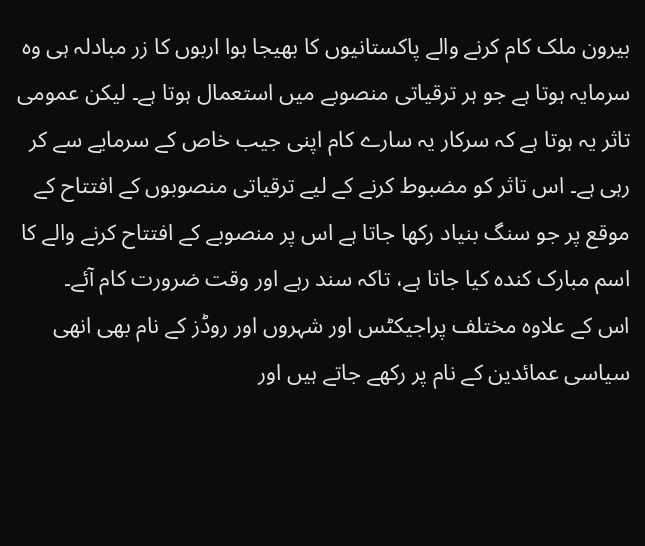بیرون ملک کام کرنے والے پاکستانیوں کا بھیجا ہوا اربوں کا زر مبادلہ ہی وہ سرمایہ ہوتا ہے جو ہر ترقیاتی منصوبے میں استعمال ہوتا ہے۔ لیکن عمومی تاثر یہ ہوتا ہے کہ سرکار یہ سارے کام اپنی جیب خاص کے سرمایے سے کر رہی ہے۔ اس تاثر کو مضبوط کرنے کے لیے ترقیاتی منصوبوں کے افتتاح کے موقع پر جو سنگ بنیاد رکھا جاتا ہے اس پر منصوبے کے افتتاح کرنے والے کا اسم مبارک کندہ کیا جاتا ہے، تاکہ سند رہے اور وقت ضرورت کام آئے۔
اس کے علاوہ مختلف پراجیکٹس اور شہروں اور روڈز کے نام بھی انھی سیاسی عمائدین کے نام پر رکھے جاتے ہیں اور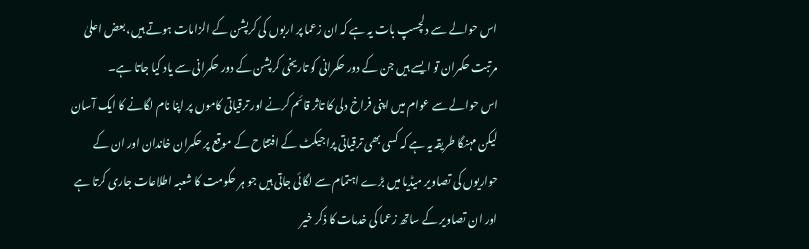اس حوالے سے دلچسپ بات یہ ہے کہ ان زعما پر اربوں کی کرپشن کے الزامات ہوتے ہیں، بعض اعلیٰ مرتبت حکمران تو ایسے ہیں جن کے دور حکمرانی کو تاریخی کرپشن کے دور حکمرانی سے یاد کیا جاتا ہے۔
اس حوالے سے عوام میں اپنی فراخ دلی کا تاثر قائم کرنے اور ترقیاتی کاموں پر اپنا نام لگانے کا ایک آسان لیکن مہنگا طریقہ یہ ہے کہ کسی بھی ترقیاتی پراجیکٹ کے افتتاح کے موقع پر حکمران خاندان اور ان کے حواریوں کی تصاویر میڈیا میں بڑے اہتمام سے لگائی جاتی ہیں جو ہر حکومت کا شعبہ اطلاعات جاری کرتا ہے اور ان تصاویر کے ساتھ زعما کی خدمات کا ذکر خیر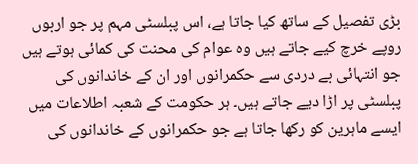بڑی تفصیل کے ساتھ کیا جاتا ہے، اس پبلسٹی مہم پر جو اربوں روپے خرچ کیے جاتے ہیں وہ عوام کی محنت کی کمائی ہوتے ہیں جو انتہائی بے دردی سے حکمرانوں اور ان کے خاندانوں کی پبلسٹی پر اڑا دیے جاتے ہیں۔ ہر حکومت کے شعبہ اطلاعات میں ایسے ماہرین کو رکھا جاتا ہے جو حکمرانوں کے خاندانوں کی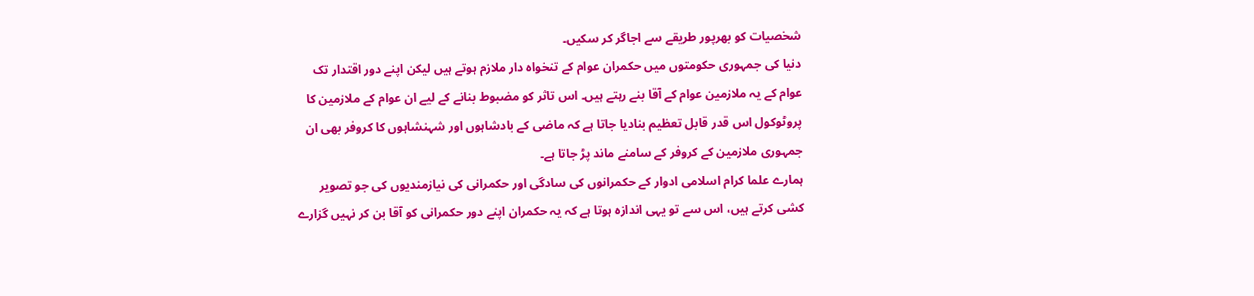شخصیات کو بھرپور طریقے سے اجاگر کر سکیں۔
دنیا کی جمہوری حکومتوں میں حکمران عوام کے تنخواہ دار ملازم ہوتے ہیں لیکن اپنے دور اقتدار تک عوام کے یہ ملازمین عوام کے آقا بنے رہتے ہیں۔ اس تاثر کو مضبوط بنانے کے لیے ان عوام کے ملازمین کا پروٹوکول اس قدر قابل تعظیم بنادیا جاتا ہے کہ ماضی کے بادشاہوں اور شہنشاہوں کا کروفر بھی ان جمہوری ملازمین کے کروفر کے سامنے ماند پڑ جاتا ہے۔
ہمارے علما کرام اسلامی ادوار کے حکمرانوں کی سادگی اور حکمرانی کی نیازمندیوں کی جو تصویر کشی کرتے ہیں، اس سے تو یہی اندازہ ہوتا ہے کہ یہ حکمران اپنے دور حکمرانی کو آقا بن کر نہیں گزارے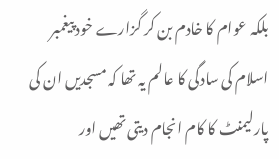بلکہ عوام کا خادم بن کر گزارے خود پیغمبر اسلام کی سادگی کا عالم یہ تھا کہ مسجدیں ان کی پارلیمنٹ کا کام انجام دیتی تھیں اور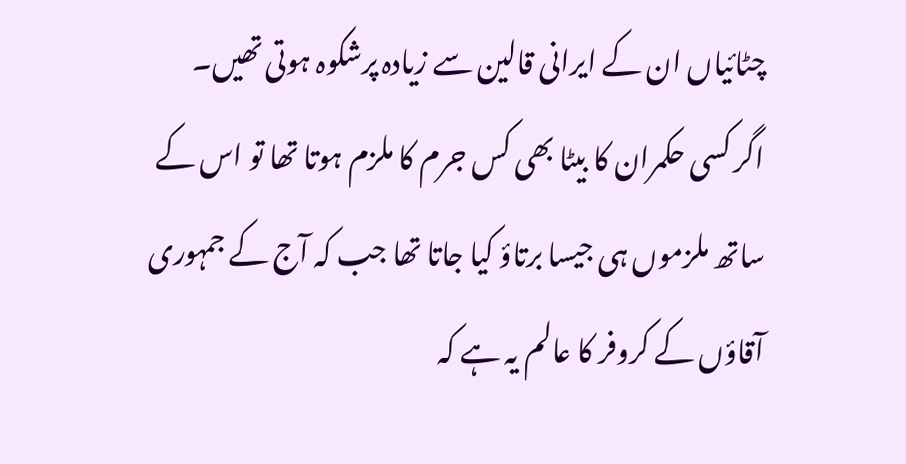چٹائیاں ان کے ایرانی قالین سے زیادہ پرشکوہ ہوتی تھیں۔
اگر کسی حکمران کا بیٹا بھی کس جرم کا ملزم ہوتا تھا تو اس کے ساتھ ملزموں ہی جیسا برتاؤ کیا جاتا تھا جب کہ آج کے جمہوری آقاؤں کے کروفر کا عالم یہ ہے کہ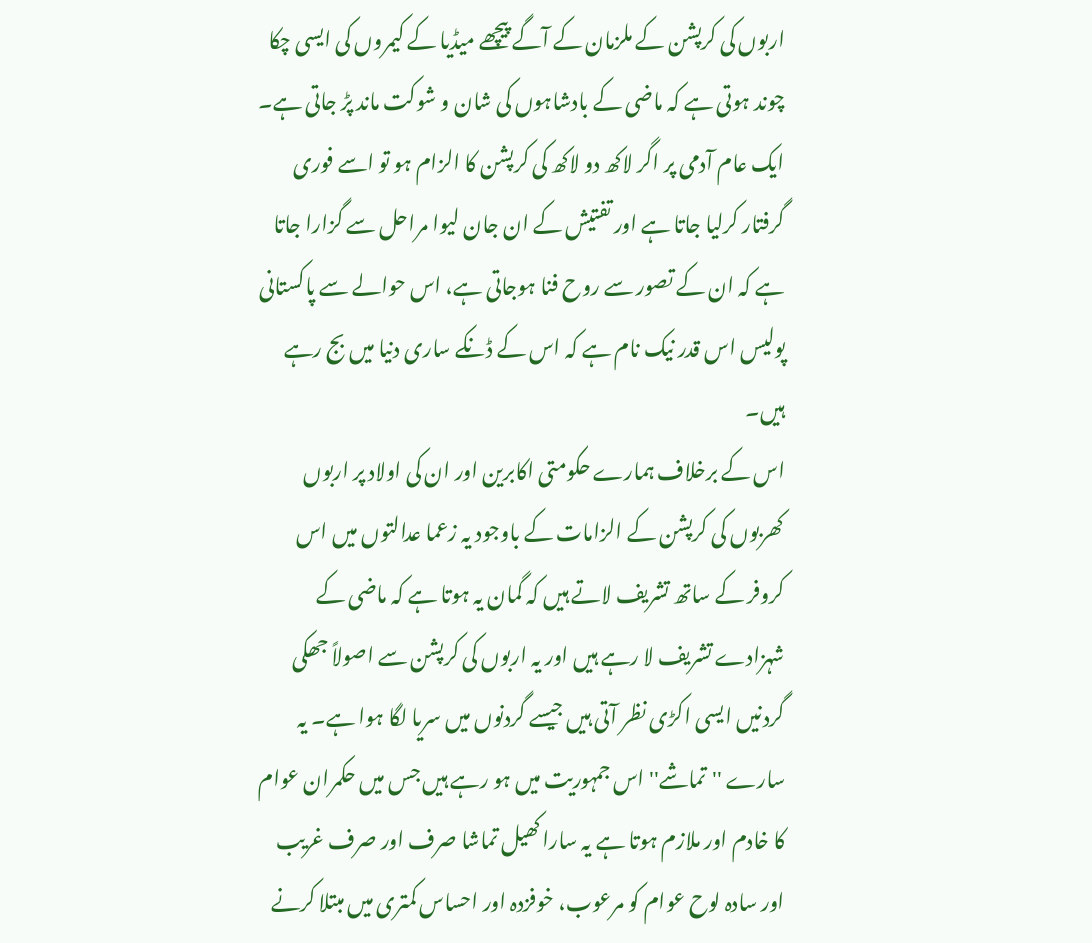اربوں کی کرپشن کے ملزمان کے آگے پیچھے میڈیا کے کیمروں کی ایسی چکا چوند ہوتی ہے کہ ماضی کے بادشاہوں کی شان و شوکت ماند پڑ جاتی ہے۔ ایک عام آدمی پر اگر لاکھ دو لاکھ کی کرپشن کا الزام ہو تو اسے فوری گرفتار کرلیا جاتا ہے اور تفتیش کے ان جان لیوا مراحل سے گزارا جاتا ہے کہ ان کے تصور سے روح فنا ہوجاتی ہے، اس حوالے سے پاکستانی پولیس اس قدر نیک نام ہے کہ اس کے ڈنکے ساری دنیا میں بج رہے ہیں۔
اس کے برخلاف ہمارے حکومتی اکابرین اور ان کی اولاد پر اربوں کھربوں کی کرپشن کے الزامات کے باوجود یہ زعما عدالتوں میں اس کروفر کے ساتھ تشریف لاتے ہیں کہ گمان یہ ہوتا ہے کہ ماضی کے شہزادے تشریف لا رہے ہیں اور یہ اربوں کی کرپشن سے اصولاً جھکی گردنیں ایسی اکڑی نظر آتی ہیں جیسے گردنوں میں سریا لگا ہوا ہے۔ یہ سارے ''تماشے'' اس جمہوریت میں ہو رہے ہیں جس میں حکمران عوام کا خادم اور ملازم ہوتا ہے یہ سارا کھیل تماشا صرف اور صرف غریب اور سادہ لوح عوام کو مرعوب، خوفزدہ اور احساس کمتری میں مبتلا کرنے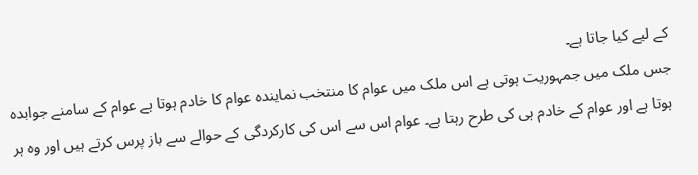کے لیے کیا جاتا ہے۔
جس ملک میں جمہوریت ہوتی ہے اس ملک میں عوام کا منتخب نمایندہ عوام کا خادم ہوتا ہے عوام کے سامنے جوابدہ ہوتا ہے اور عوام کے خادم ہی کی طرح رہتا ہے۔ عوام اس سے اس کی کارکردگی کے حوالے سے باز پرس کرتے ہیں اور وہ ہر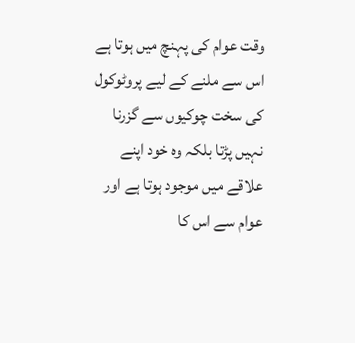وقت عوام کی پہنچ میں ہوتا ہے اس سے ملنے کے لیے پروٹوکول کی سخت چوکیوں سے گزرنا نہیں پڑتا بلکہ وہ خود اپنے علاقے میں موجود ہوتا ہے اور عوام سے اس کا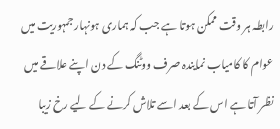رابطہ ہر وقت ممکن ہوتا ہے جب کہ ہماری ہونہار جمہوریت میں عوام کا کامیاب نمایندہ صرف ووٹنگ کے دن اپنے علاقے میں نظر آتا ہے اس کے بعد اسے تلاش کرنے کے لیے رخ زیبا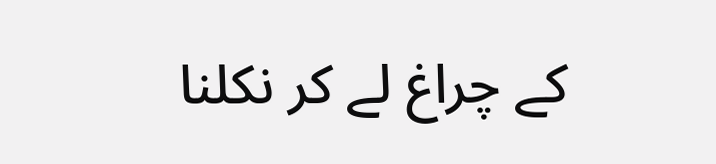کے چراغ لے کر نکلنا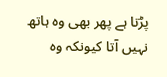پڑتا ہے پھر بھی وہ ہاتھ نہیں آتا کیونکہ وہ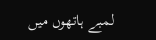لمبے ہاتھوں میں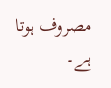مصروف ہوتا ہے۔